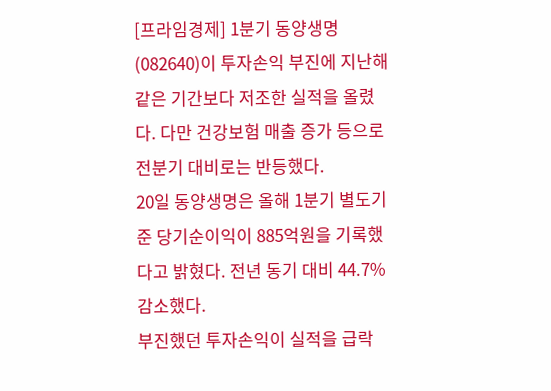[프라임경제] 1분기 동양생명(082640)이 투자손익 부진에 지난해 같은 기간보다 저조한 실적을 올렸다. 다만 건강보험 매출 증가 등으로 전분기 대비로는 반등했다.
20일 동양생명은 올해 1분기 별도기준 당기순이익이 885억원을 기록했다고 밝혔다. 전년 동기 대비 44.7% 감소했다.
부진했던 투자손익이 실적을 급락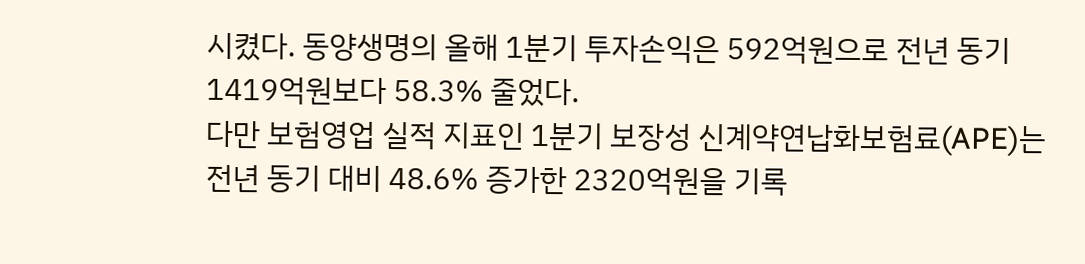시켰다. 동양생명의 올해 1분기 투자손익은 592억원으로 전년 동기 1419억원보다 58.3% 줄었다.
다만 보험영업 실적 지표인 1분기 보장성 신계약연납화보험료(APE)는 전년 동기 대비 48.6% 증가한 2320억원을 기록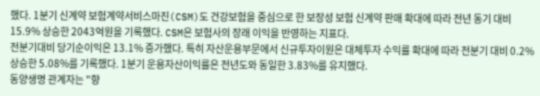했다. 1분기 신계약 보험계약서비스마진(CSM)도 건강보험을 중심으로 한 보장성 보험 신계약 판매 확대에 따라 전년 동기 대비 15.9% 상승한 2043억원을 기록했다. CSM은 보험사의 장래 이익을 반영하는 지표다.
전분기대비 당기순이익은 13.1% 증가했다. 특히 자산운용부문에서 신규투자이원은 대체투자 수익률 확대에 따라 전분기 대비 0.2% 상승한 5.08%를 기록했다. 1분기 운용자산이익률은 전년도와 동일한 3.83%를 유지했다.
동양생명 관계자는 "향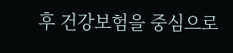후 건강보험을 중심으로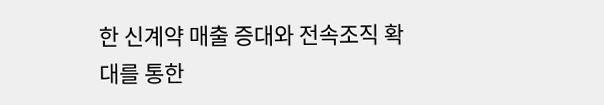한 신계약 매출 증대와 전속조직 확대를 통한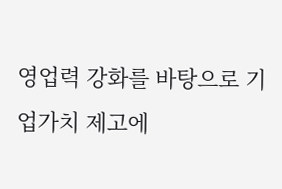영업력 강화를 바탕으로 기업가치 제고에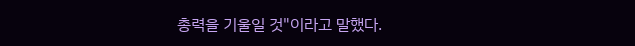총력을 기울일 것"이라고 말했다.